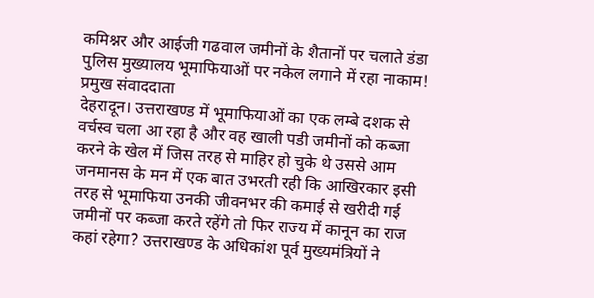कमिश्नर और आईजी गढवाल जमीनों के शैतानों पर चलाते डंडा
पुलिस मुख्यालय भूमाफियाओं पर नकेल लगाने में रहा नाकाम!
प्रमुख संवाददाता
देहरादून। उत्तराखण्ड में भूमाफियाओं का एक लम्बे दशक से वर्चस्व चला आ रहा है और वह खाली पडी जमीनों को कब्जा करने के खेल में जिस तरह से माहिर हो चुके थे उससे आम जनमानस के मन में एक बात उभरती रही कि आखिरकार इसी तरह से भूमाफिया उनकी जीवनभर की कमाई से खरीदी गई जमीनों पर कब्जा करते रहेंगे तो फिर राज्य में कानून का राज कहां रहेगा? उत्तराखण्ड के अधिकांश पूर्व मुख्यमंत्रियों ने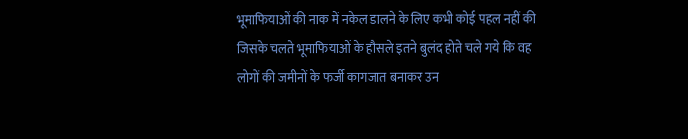भूमाफियाओं की नाक में नकेल डालने के लिए कभी कोई पहल नहीं की जिसके चलते भूमाफियाओं के हौसले इतने बुलंद होते चले गये कि वह लोगों की जमीनों के फर्जी कागजात बनाकर उन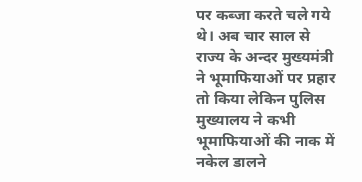पर कब्जा करते चले गये थे। अब चार साल से राज्य के अन्दर मुख्यमंत्री ने भूमाफियाओं पर प्रहार तो किया लेकिन पुलिस मुख्यालय ने कभी भूमाफियाओं की नाक में नकेल डालने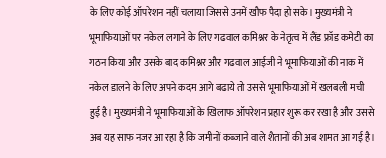के लिए कोई ऑपरेशन नहीं चलाया जिससे उनमें खौफ पैदा हो सके। मुख्यमंत्री ने भूमाफियाओं पर नकेल लगाने के लिए गढवाल कमिश्नर के नेतृत्व में लैंड फ्रॉड कमेटी का गठन किया और उसके बाद कमिश्नर और गढवाल आईजी ने भूमाफियाओं की नाक में नकेल डालने के लिए अपने कदम आगे बढाये तो उससे भूमाफियाओं में खलबली मची हुई है। मुख्यमंत्री ने भूमाफियाओं के खिलाफ ऑपरेशन प्रहार शुरू कर रखा है और उससे अब यह साफ नजर आ रहा है कि जमीनों कब्जाने वाले शैतानों की अब शामत आ गई है।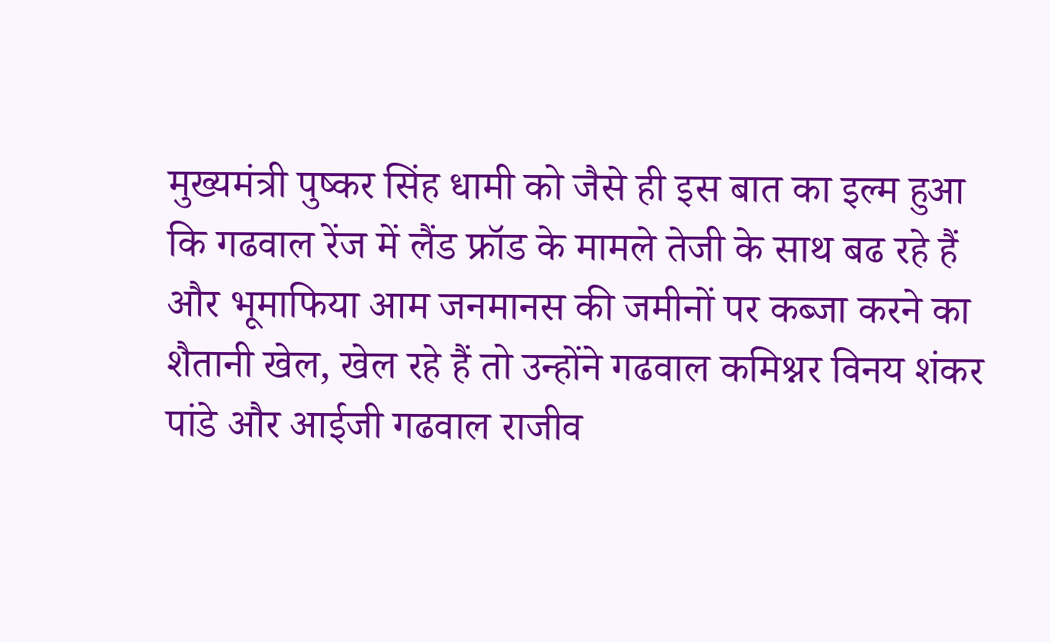मुख्यमंत्री पुष्कर सिंह धामी को जैसे ही इस बात का इल्म हुआ कि गढवाल रेंज में लैंड फ्रॉड के मामले तेजी के साथ बढ रहे हैं और भूमाफिया आम जनमानस की जमीनों पर कब्जा करने का शैतानी खेल, खेल रहे हैं तो उन्होंने गढवाल कमिश्नर विनय शंकर पांडे और आईजी गढवाल राजीव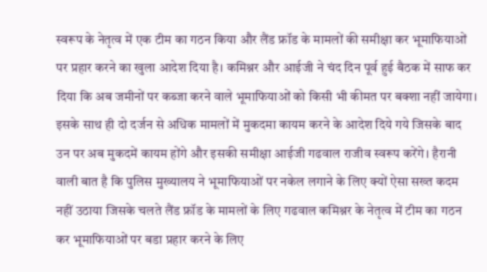स्वरूप के नेतृत्व में एक टीम का गठन किया और लैंड फ्रॉड के मामलों की समीक्षा कर भूमाफियाओं पर प्रहार करने का खुला आदेश दिया है। कमिश्नर और आईजी ने चंद दिन पूर्व हुई बैठक में साफ कर दिया कि अब जमीनों पर कब्जा करने वाले भूमाफियाओं को किसी भी कीमत पर बक्शा नहीं जायेगा। इसके साथ ही दो दर्जन से अधिक मामलों में मुकदमा कायम करने के आदेश दिये गये जिसके बाद उन पर अब मुकदमें कायम होंगे और इसकी समीक्षा आईजी गढवाल राजीव स्वरूप करेंगे। हैरानी वाली बात है कि पुलिस मुख्यालय ने भूमाफियाओं पर नकेल लगाने के लिए क्यों ऐसा सख्त कदम नहीं उठाया जिसके चलते लैंड फ्रॉड के मामलों के लिए गढवाल कमिश्नर के नेतृत्व में टीम का गठन कर भूमाफियाओं पर बडा प्रहार करने के लिए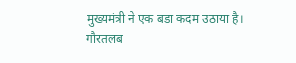मुख्यमंत्री ने एक बडा कदम उठाया है।
गौरतलब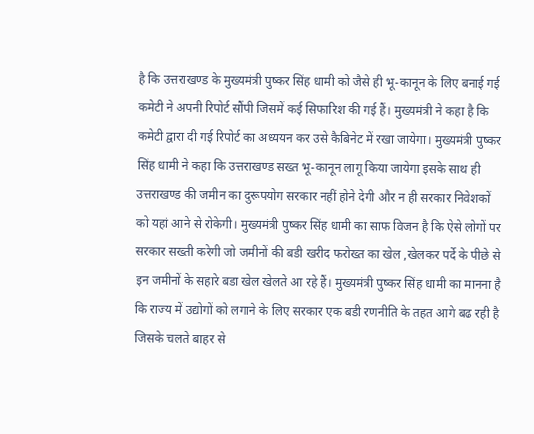है कि उत्तराखण्ड के मुख्यमंत्री पुष्कर सिंह धामी को जैसे ही भू-कानून के लिए बनाई गई कमेटी ने अपनी रिपोर्ट सौंपी जिसमें कई सिफारिश की गई हैं। मुख्यमंत्री ने कहा है कि कमेटी द्वारा दी गई रिपोर्ट का अध्ययन कर उसे कैबिनेट में रखा जायेगा। मुख्यमंत्री पुष्कर सिंह धामी ने कहा कि उत्तराखण्ड सख्त भू-कानून लागू किया जायेगा इसके साथ ही उत्तराखण्ड की जमीन का दुरूपयोग सरकार नहीं होने देगी और न ही सरकार निवेशकों को यहां आने से रोकेगी। मुख्यमंत्री पुष्कर सिंह धामी का साफ विजन है कि ऐसे लोगों पर सरकार सख्ती करेगी जो जमीनों की बडी खरीद फरोख्त का खेल ,खेलकर पर्दे के पीछे से इन जमीनों के सहारे बडा खेल खेलते आ रहे हैं। मुख्यमंत्री पुष्कर सिंह धामी का मानना है कि राज्य में उद्योगों को लगाने के लिए सरकार एक बडी रणनीति के तहत आगे बढ रही है जिसके चलते बाहर से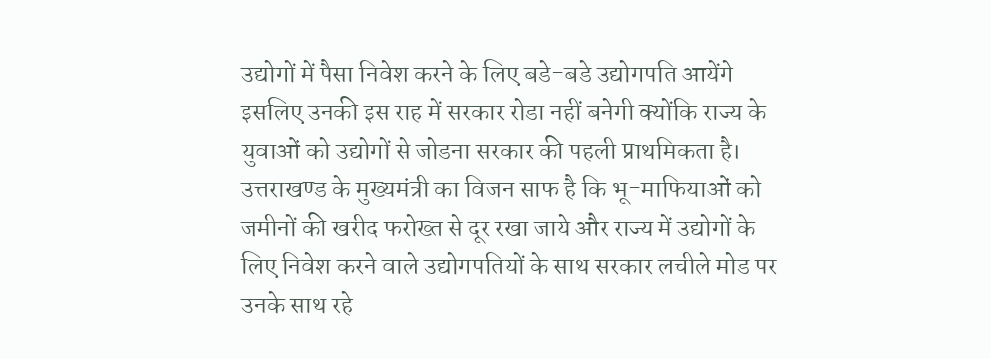उद्योगों में पैसा निवेश करने के लिए बडे-बडे उद्योगपति आयेंगे इसलिए उनकी इस राह में सरकार रोडा नहीं बनेगी क्योंकि राज्य के युवाओं को उद्योगों से जोडना सरकार की पहली प्राथमिकता है। उत्तराखण्ड के मुख्यमंत्री का विजन साफ है कि भू-माफियाओं को जमीनों की खरीद फरोख्त से दूर रखा जाये और राज्य में उद्योगों के लिए निवेश करने वाले उद्योगपतियों के साथ सरकार लचीले मोड पर उनके साथ रहे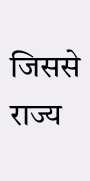जिससे राज्य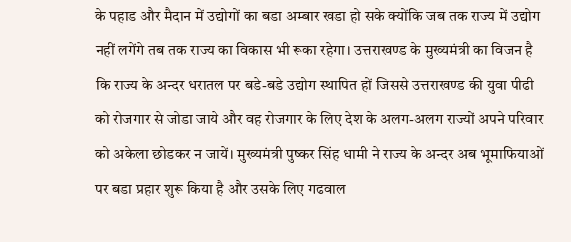के पहाड और मैदान में उद्योगों का बडा अम्बार खडा हो सके क्योंकि जब तक राज्य में उद्योग नहीं लगेंगे तब तक राज्य का विकास भी रूका रहेगा। उत्तराखण्ड के मुख्यमंत्री का विजन है कि राज्य के अन्दर धरातल पर बडे-बडे उद्योग स्थापित हों जिससे उत्तराखण्ड की युवा पीढी को रोजगार से जोडा जाये और वह रोजगार के लिए देश के अलग-अलग राज्यों अपने परिवार को अकेला छोडकर न जायें। मुख्यमंत्री पुष्कर सिंह धामी ने राज्य के अन्दर अब भूमाफियाओं पर बडा प्रहार शुरू किया है और उसके लिए गढवाल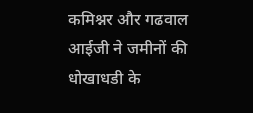कमिश्नर और गढवाल आईजी ने जमीनों की धोखाधडी के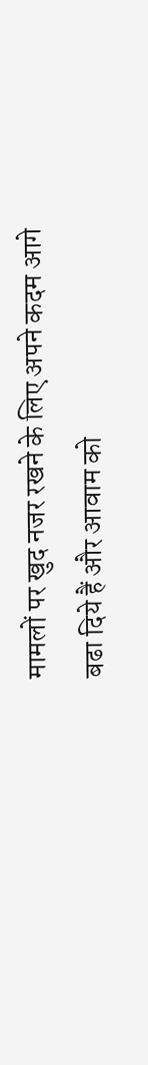मामलों पर खुद नजर रखने के लिए अपने कदम आगे बढा दिये हैं और आवाम को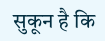सुकून है कि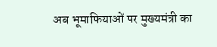अब भूमाफियाओं पर मुख्यमंत्री का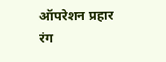ऑपरेशन प्रहार रंग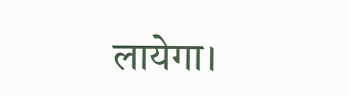लायेगा।